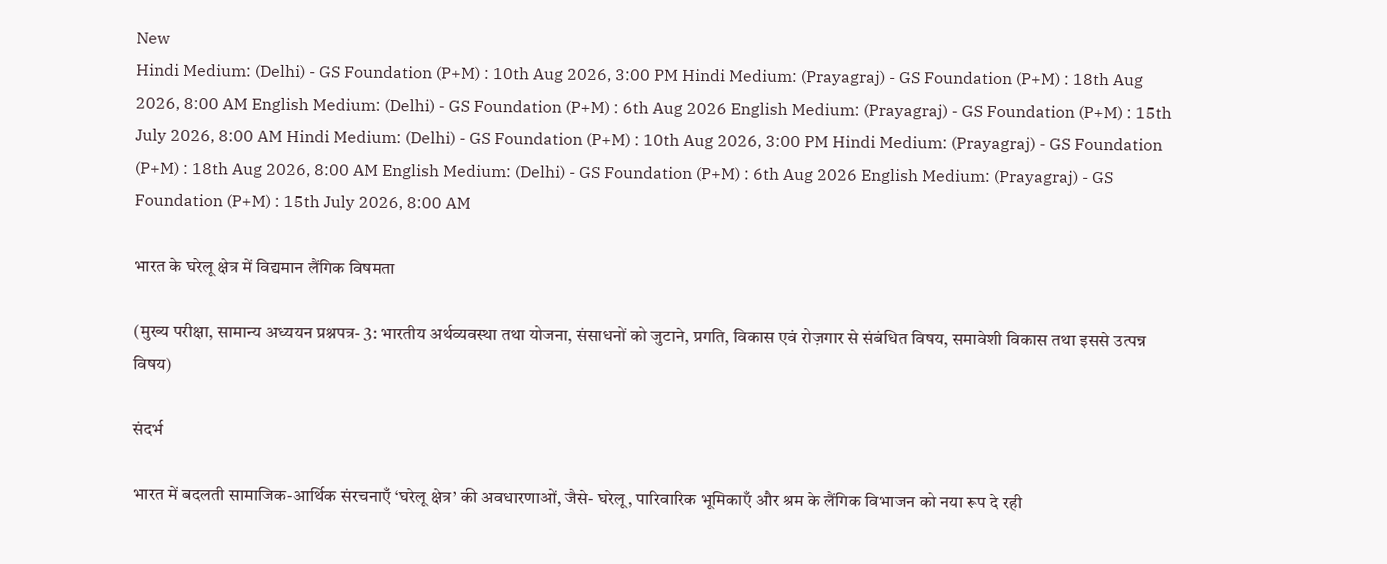New
Hindi Medium: (Delhi) - GS Foundation (P+M) : 10th Aug 2026, 3:00 PM Hindi Medium: (Prayagraj) - GS Foundation (P+M) : 18th Aug 2026, 8:00 AM English Medium: (Delhi) - GS Foundation (P+M) : 6th Aug 2026 English Medium: (Prayagraj) - GS Foundation (P+M) : 15th July 2026, 8:00 AM Hindi Medium: (Delhi) - GS Foundation (P+M) : 10th Aug 2026, 3:00 PM Hindi Medium: (Prayagraj) - GS Foundation (P+M) : 18th Aug 2026, 8:00 AM English Medium: (Delhi) - GS Foundation (P+M) : 6th Aug 2026 English Medium: (Prayagraj) - GS Foundation (P+M) : 15th July 2026, 8:00 AM

भारत के घरेलू क्षेत्र में विद्यमान लैंगिक विषमता

(मुख्य परीक्षा, सामान्य अध्ययन प्रश्नपत्र- 3: भारतीय अर्थव्यवस्था तथा योजना, संसाधनों को जुटाने, प्रगति, विकास एवं रोज़गार से संबंधित विषय, समावेशी विकास तथा इससे उत्पन्न विषय)

संदर्भ

भारत में बदलती सामाजिक-आर्थिक संरचनाएँ ‘घरेलू क्षेत्र’ की अवधारणाओं, जैसे- घरेलू, पारिवारिक भूमिकाएँ और श्रम के लैंगिक विभाजन को नया रूप दे रही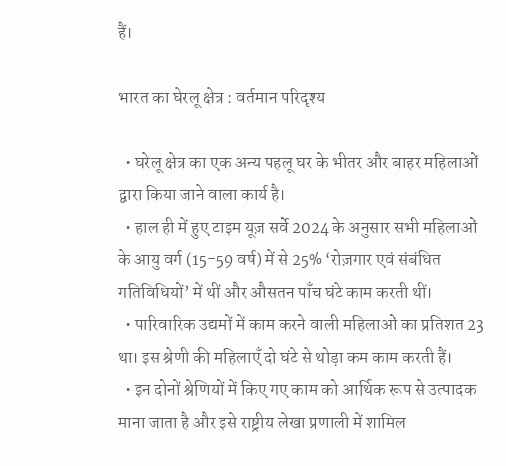हैं।

भारत का घेरलू क्षेत्र : वर्तमान परिदृश्य

  • घरेलू क्षेत्र का एक अन्य पहलू घर के भीतर और बाहर महिलाओं द्वारा किया जाने वाला कार्य है।
  • हाल ही में हुए टाइम यूज़ सर्वे 2024 के अनुसार सभी महिलाओं के आयु वर्ग (15-59 वर्ष) में से 25% ‘रोज़गार एवं संबंधित गतिविधियों’ में थीं और औसतन पाँच घंटे काम करती थीं।
  • पारिवारिक उद्यमों में काम करने वाली महिलाओं का प्रतिशत 23 था। इस श्रेणी की महिलाएँ दो घंटे से थोड़ा कम काम करती हैं।
  • इन दोनों श्रेणियों में किए गए काम को आर्थिक रूप से उत्पादक माना जाता है और इसे राष्ट्रीय लेखा प्रणाली में शामिल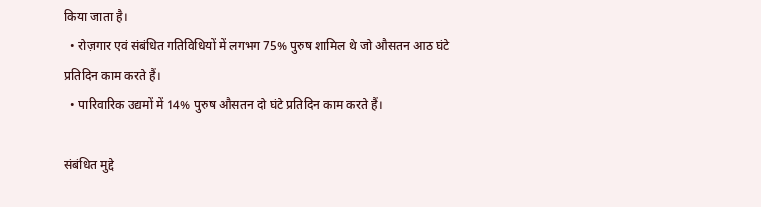किया जाता है।
  • रोज़गार एवं संबंधित गतिविधियों में लगभग 75% पुरुष शामिल थे जो औसतन आठ घंटे प्रतिदिन काम करते हैं।
  • पारिवारिक उद्यमों में 14% पुरुष औसतन दो घंटे प्रतिदिन काम करते हैं।

संबंधित मुद्दे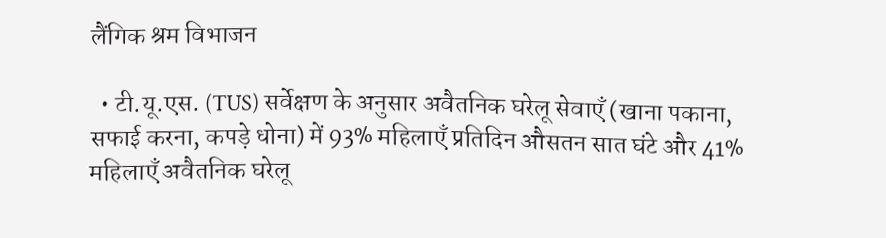लैंगिक श्रम विभाजन

  • टी.यू.एस. (TUS) सर्वेक्षण के अनुसार अवैतनिक घरेलू सेवाएँ (खाना पकाना, सफाई करना, कपड़े धोना) में 93% महिलाएँ प्रतिदिन औसतन सात घंटे और 41% महिलाएँ अवैतनिक घरेलू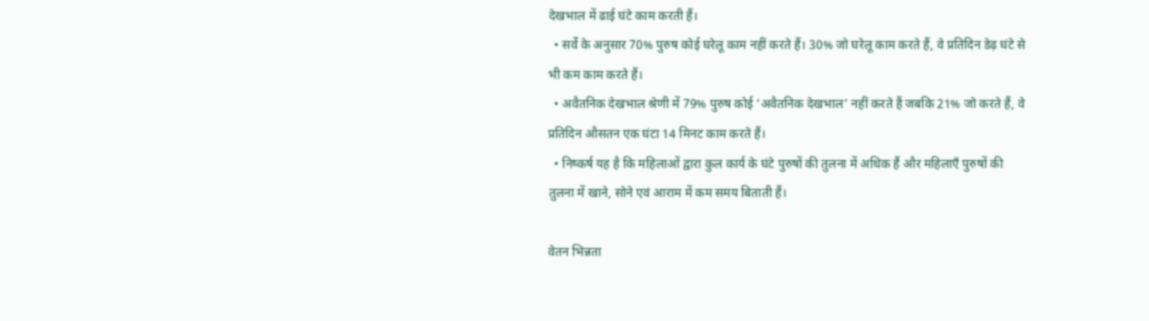देखभाल में ढाई घंटे काम करती हैं।
  • सर्वे के अनुसार 70% पुरुष कोई घरेलू काम नहीं करते हैं। 30% जो घरेलू काम करते हैं, वे प्रतिदिन डेढ़ घंटे से भी कम काम करते हैं।
  • अवैतनिक देखभाल श्रेणी में 79% पुरुष कोई ‘अवैतनिक देखभाल’ नहीं करते हैं जबकि 21% जो करते हैं, वे प्रतिदिन औसतन एक घंटा 14 मिनट काम करते हैं।
  • निष्कर्ष यह है कि महिलाओं द्वारा कुल कार्य के घंटे पुरुषों की तुलना में अधिक हैं और महिलाएँ पुरुषों की तुलना में खाने, सोने एवं आराम में कम समय बिताती हैं।

वेतन भिन्नता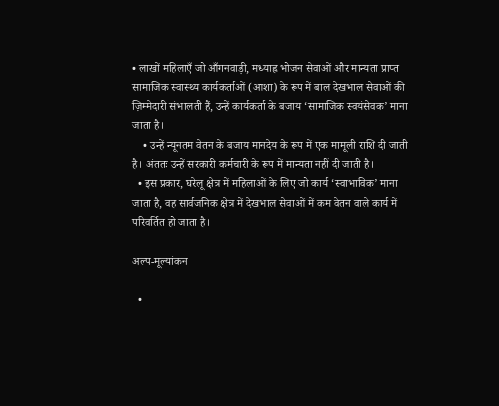• लाखों महिलाएँ जो आँगनवाड़ी, मध्याह्न भोजन सेवाओं और मान्यता प्राप्त सामाजिक स्वास्थ्य कार्यकर्ताओं (आशा) के रूप में बाल देखभाल सेवाओं की ज़िम्मेदारी संभालती हैं, उन्हें कार्यकर्ता के बजाय ‘सामाजिक स्वयंसेवक’ माना जाता है।
    • उन्हें न्यूनतम वेतन के बजाय मानदेय के रूप में एक मामूली राशि दी जाती है। अंततः उन्हें सरकारी कर्मचारी के रूप में मान्यता नहीं दी जाती है।
  • इस प्रकार, घरेलू क्षेत्र में महिलाओं के लिए जो कार्य ‘स्वाभाविक’ माना जाता है, वह सार्वजनिक क्षेत्र में देखभाल सेवाओं में कम वेतन वाले कार्य में परिवर्तित हो जाता है।

अल्प-मूल्यांकन

  •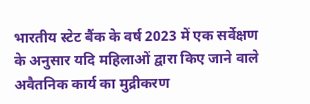भारतीय स्टेट बैंक के वर्ष 2023 में एक सर्वेक्षण के अनुसार यदि महिलाओं द्वारा किए जाने वाले अवैतनिक कार्य का मुद्रीकरण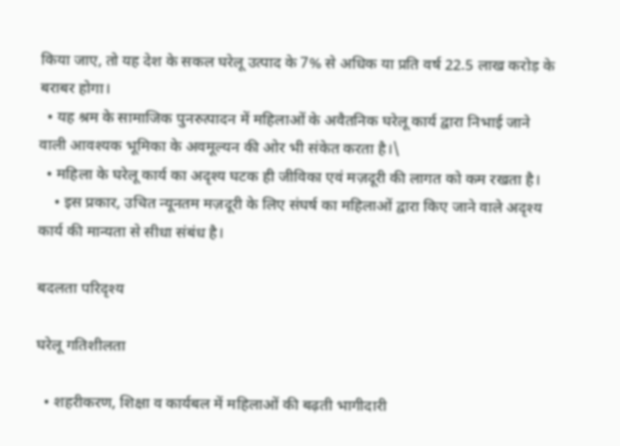किया जाए, तो यह देश के सकल घरेलू उत्पाद के 7% से अधिक या प्रति वर्ष 22.5 लाख करोड़ के बराबर होगा।
  • यह श्रम के सामाजिक पुनरुत्पादन में महिलाओं के अवैतनिक घरेलू कार्य द्वारा निभाई जाने वाली आवश्यक भूमिका के अवमूल्यन की ओर भी संकेत करता है।\
  • महिला के घरेलू कार्य का अदृश्य घटक ही जीविका एवं मज़दूरी की लागत को कम रखता है।
    • इस प्रकार, उचित न्यूनतम मज़दूरी के लिए संघर्ष का महिलाओं द्वारा किए जाने वाले अदृश्य कार्य की मान्यता से सीधा संबंध है।

बदलता परिदृश्य

घरेलू गतिशीलता

  • शहरीकरण, शिक्षा व कार्यबल में महिलाओं की बढ़ती भागीदारी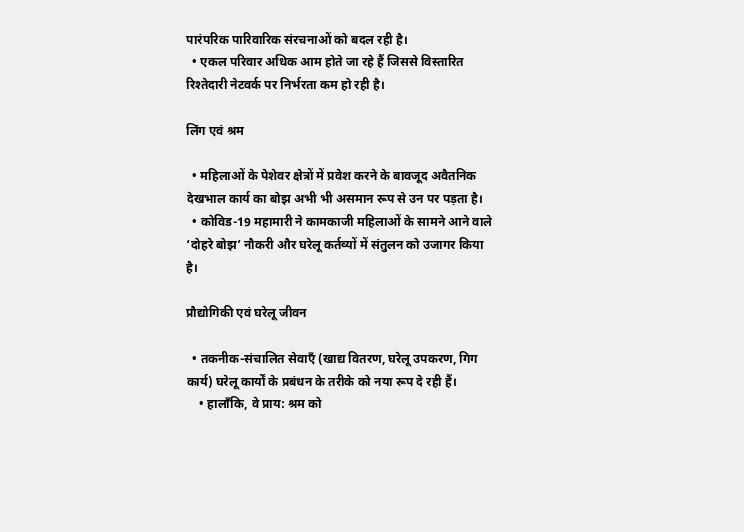पारंपरिक पारिवारिक संरचनाओं को बदल रही है।
  • एकल परिवार अधिक आम होते जा रहे हैं जिससे विस्तारित रिश्तेदारी नेटवर्क पर निर्भरता कम हो रही है।

लिंग एवं श्रम

  • महिलाओं के पेशेवर क्षेत्रों में प्रवेश करने के बावजूद अवैतनिक देखभाल कार्य का बोझ अभी भी असमान रूप से उन पर पड़ता है।
  • कोविड-19 महामारी ने कामकाजी महिलाओं के सामने आने वाले ‘दोहरे बोझ’ नौकरी और घरेलू कर्तव्यों में संतुलन को उजागर किया है।

प्रौद्योगिकी एवं घरेलू जीवन

  • तकनीक-संचालित सेवाएँ (खाद्य वितरण, घरेलू उपकरण, गिग कार्य) घरेलू कार्यों के प्रबंधन के तरीके को नया रूप दे रही हैं।
    • हालाँकि, वे प्राय: श्रम को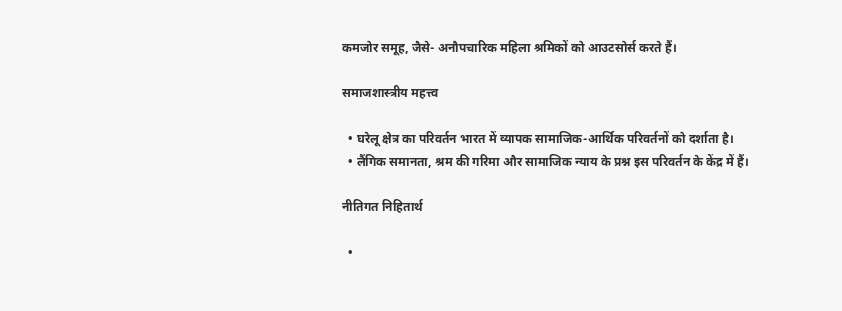कमजोर समूह, जैसे- अनौपचारिक महिला श्रमिकों को आउटसोर्स करते हैं।

समाजशास्त्रीय महत्त्व

  • घरेलू क्षेत्र का परिवर्तन भारत में व्यापक सामाजिक-आर्थिक परिवर्तनों को दर्शाता है।
  • लैंगिक समानता, श्रम की गरिमा और सामाजिक न्याय के प्रश्न इस परिवर्तन के केंद्र में हैं।

नीतिगत निहितार्थ

  •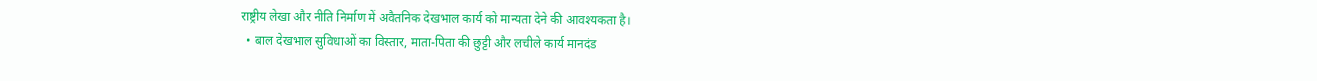राष्ट्रीय लेखा और नीति निर्माण में अवैतनिक देखभाल कार्य को मान्यता देने की आवश्यकता है।
  • बाल देखभाल सुविधाओं का विस्तार, माता-पिता की छुट्टी और लचीले कार्य मानदंड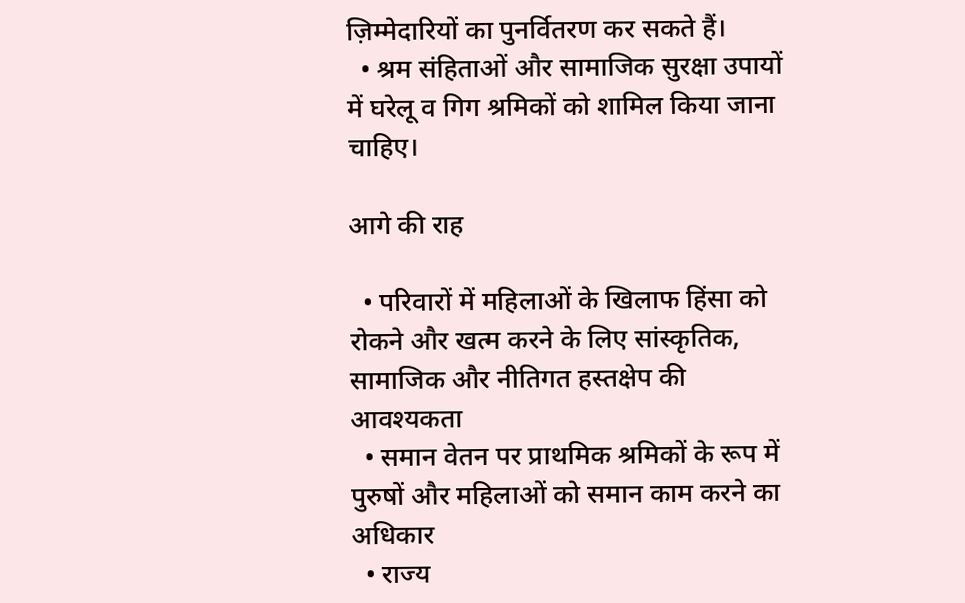ज़िम्मेदारियों का पुनर्वितरण कर सकते हैं।
  • श्रम संहिताओं और सामाजिक सुरक्षा उपायों में घरेलू व गिग श्रमिकों को शामिल किया जाना चाहिए।

आगे की राह

  • परिवारों में महिलाओं के खिलाफ हिंसा को रोकने और खत्म करने के लिए सांस्कृतिक, सामाजिक और नीतिगत हस्तक्षेप की आवश्यकता
  • समान वेतन पर प्राथमिक श्रमिकों के रूप में पुरुषों और महिलाओं को समान काम करने का अधिकार
  • राज्य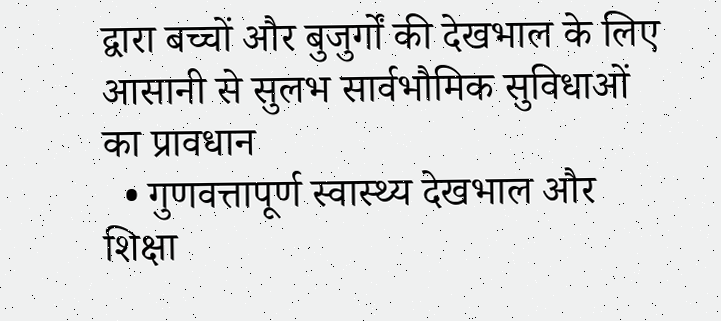द्वारा बच्चों और बुजुर्गों की देखभाल के लिए आसानी से सुलभ सार्वभौमिक सुविधाओं का प्रावधान
  • गुणवत्तापूर्ण स्वास्थ्य देखभाल और शिक्षा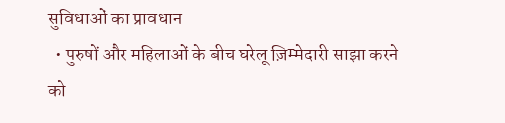सुविधाओं का प्रावधान
  • पुरुषों और महिलाओं के बीच घरेलू ज़िम्मेदारी साझा करने को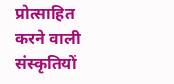प्रोत्साहित करने वाली संस्कृतियों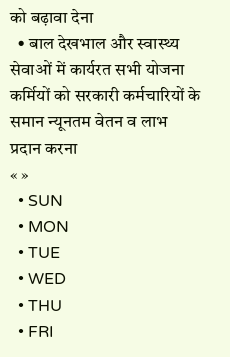को बढ़ावा देना
  • बाल देखभाल और स्वास्थ्य सेवाओं में कार्यरत सभी योजना कर्मियों को सरकारी कर्मचारियों के समान न्यूनतम वेतन व लाभ प्रदान करना
« »
  • SUN
  • MON
  • TUE
  • WED
  • THU
  • FRI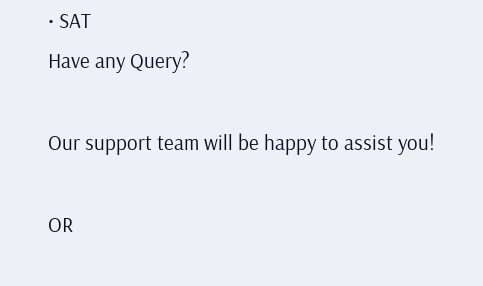• SAT
Have any Query?

Our support team will be happy to assist you!

OR